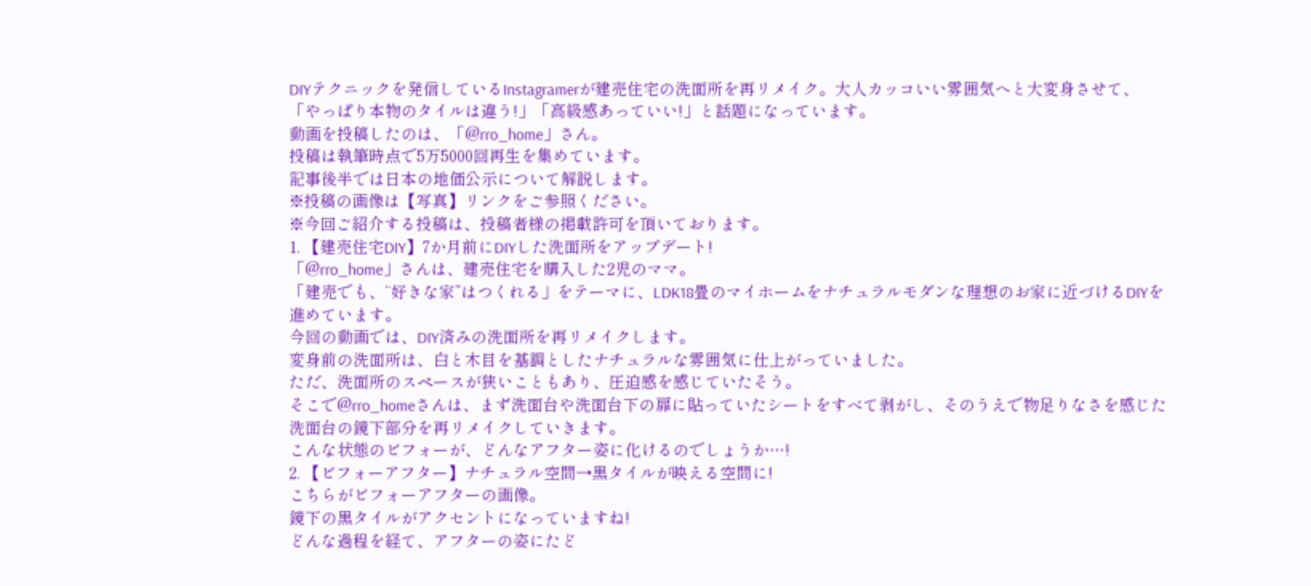DIYテクニックを発信しているInstagramerが建売住宅の洗面所を再リメイク。大人カッコいい雰囲気へと大変身させて、「やっぱり本物のタイルは違う!」「高級感あっていい!」と話題になっています。
動画を投稿したのは、「@rro_home」さん。
投稿は執筆時点で5万5000回再生を集めています。
記事後半では日本の地価公示について解説します。
※投稿の画像は【写真】リンクをご参照ください。
※今回ご紹介する投稿は、投稿者様の掲載許可を頂いております。
1. 【建売住宅DIY】7か月前にDIYした洗面所をアップデート!
「@rro_home」さんは、建売住宅を購入した2児のママ。
「建売でも、“好きな家”はつくれる」をテーマに、LDK18畳のマイホームをナチュラルモダンな理想のお家に近づけるDIYを進めています。
今回の動画では、DIY済みの洗面所を再リメイクします。
変身前の洗面所は、白と木目を基調としたナチュラルな雰囲気に仕上がっていました。
ただ、洗面所のスペースが狭いこともあり、圧迫感を感じていたそう。
そこで@rro_homeさんは、まず洗面台や洗面台下の扉に貼っていたシートをすべて剥がし、そのうえで物足りなさを感じた洗面台の鏡下部分を再リメイクしていきます。
こんな状態のビフォーが、どんなアフター姿に化けるのでしょうか…!
2. 【ビフォーアフター】ナチュラル空間→黒タイルが映える空間に!
こちらがビフォーアフターの画像。
鏡下の黒タイルがアクセントになっていますね!
どんな過程を経て、アフターの姿にたど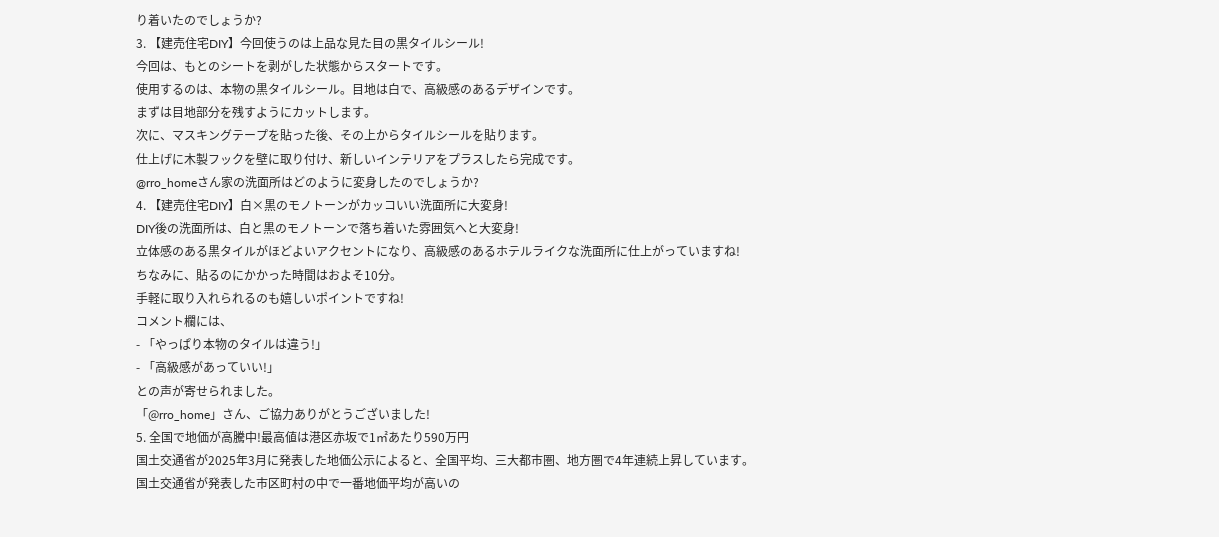り着いたのでしょうか?
3. 【建売住宅DIY】今回使うのは上品な見た目の黒タイルシール!
今回は、もとのシートを剥がした状態からスタートです。
使用するのは、本物の黒タイルシール。目地は白で、高級感のあるデザインです。
まずは目地部分を残すようにカットします。
次に、マスキングテープを貼った後、その上からタイルシールを貼ります。
仕上げに木製フックを壁に取り付け、新しいインテリアをプラスしたら完成です。
@rro_homeさん家の洗面所はどのように変身したのでしょうか?
4. 【建売住宅DIY】白×黒のモノトーンがカッコいい洗面所に大変身!
DIY後の洗面所は、白と黒のモノトーンで落ち着いた雰囲気へと大変身!
立体感のある黒タイルがほどよいアクセントになり、高級感のあるホテルライクな洗面所に仕上がっていますね!
ちなみに、貼るのにかかった時間はおよそ10分。
手軽に取り入れられるのも嬉しいポイントですね!
コメント欄には、
- 「やっぱり本物のタイルは違う!」
- 「高級感があっていい!」
との声が寄せられました。
「@rro_home」さん、ご協力ありがとうございました!
5. 全国で地価が高騰中!最高値は港区赤坂で1㎡あたり590万円
国土交通省が2025年3月に発表した地価公示によると、全国平均、三大都市圏、地方圏で4年連続上昇しています。
国土交通省が発表した市区町村の中で一番地価平均が高いの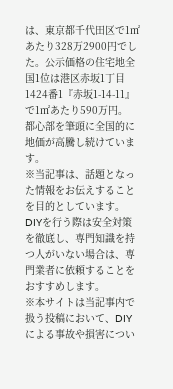は、東京都千代田区で1㎡あたり328万2900円でした。公示価格の住宅地全国1位は港区赤坂1丁目1424番1『赤坂1-14-11』で1㎡あたり590万円。
都心部を筆頭に全国的に地価が高騰し続けています。
※当記事は、話題となった情報をお伝えすることを目的としています。DIYを行う際は安全対策を徹底し、専門知識を持つ人がいない場合は、専門業者に依頼することをおすすめします。
※本サイトは当記事内で扱う投稿において、DIYによる事故や損害につい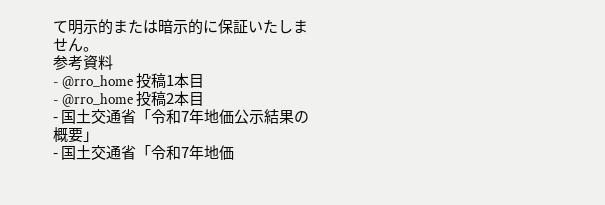て明示的または暗示的に保証いたしません。
参考資料
- @rro_home 投稿1本目
- @rro_home 投稿2本目
- 国土交通省「令和7年地価公示結果の概要」
- 国土交通省「令和7年地価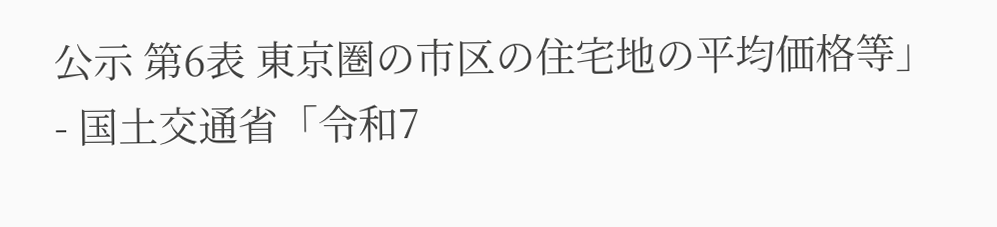公示 第6表 東京圏の市区の住宅地の平均価格等」
- 国土交通省「令和7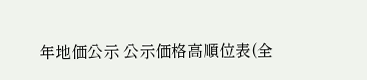年地価公示 公示価格高順位表(全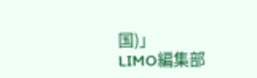国)」
LIMO編集部